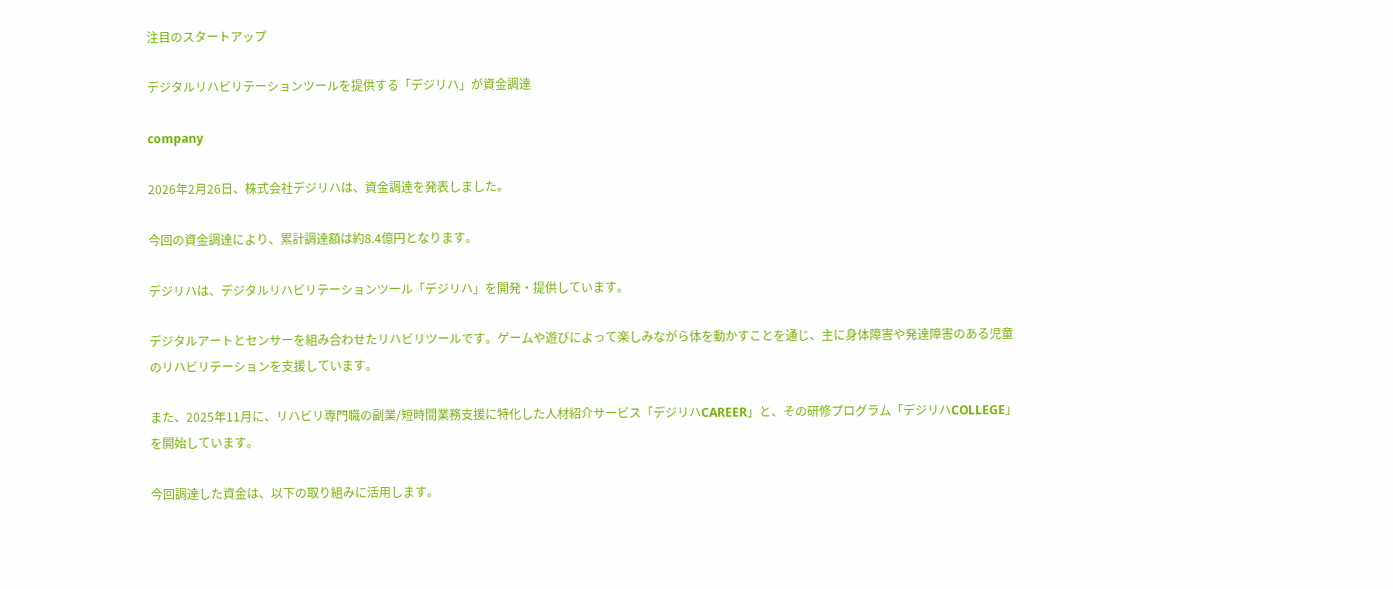注目のスタートアップ

デジタルリハビリテーションツールを提供する「デジリハ」が資金調達

company

2026年2月26日、株式会社デジリハは、資金調達を発表しました。

今回の資金調達により、累計調達額は約8.4億円となります。

デジリハは、デジタルリハビリテーションツール「デジリハ」を開発・提供しています。

デジタルアートとセンサーを組み合わせたリハビリツールです。ゲームや遊びによって楽しみながら体を動かすことを通じ、主に身体障害や発達障害のある児童のリハビリテーションを支援しています。

また、2025年11月に、リハビリ専門職の副業/短時間業務支援に特化した人材紹介サービス「デジリハCAREER」と、その研修プログラム「デジリハCOLLEGE」を開始しています。

今回調達した資金は、以下の取り組みに活用します。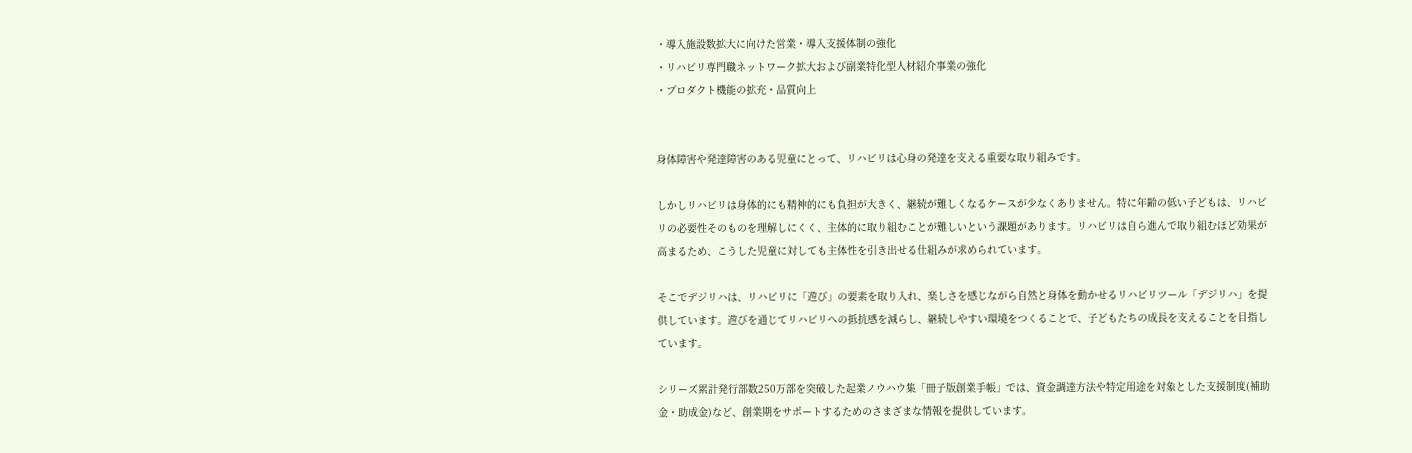・導入施設数拡大に向けた営業・導入支援体制の強化
・リハビリ専門職ネットワーク拡大および副業特化型人材紹介事業の強化
・プロダクト機能の拡充・品質向上


身体障害や発達障害のある児童にとって、リハビリは心身の発達を支える重要な取り組みです。

しかしリハビリは身体的にも精神的にも負担が大きく、継続が難しくなるケースが少なくありません。特に年齢の低い子どもは、リハビリの必要性そのものを理解しにくく、主体的に取り組むことが難しいという課題があります。リハビリは自ら進んで取り組むほど効果が高まるため、こうした児童に対しても主体性を引き出せる仕組みが求められています。

そこでデジリハは、リハビリに「遊び」の要素を取り入れ、楽しさを感じながら自然と身体を動かせるリハビリツール「デジリハ」を提供しています。遊びを通じてリハビリへの抵抗感を減らし、継続しやすい環境をつくることで、子どもたちの成長を支えることを目指しています。

シリーズ累計発行部数250万部を突破した起業ノウハウ集「冊子版創業手帳」では、資金調達方法や特定用途を対象とした支援制度(補助金・助成金)など、創業期をサポートするためのさまざまな情報を提供しています。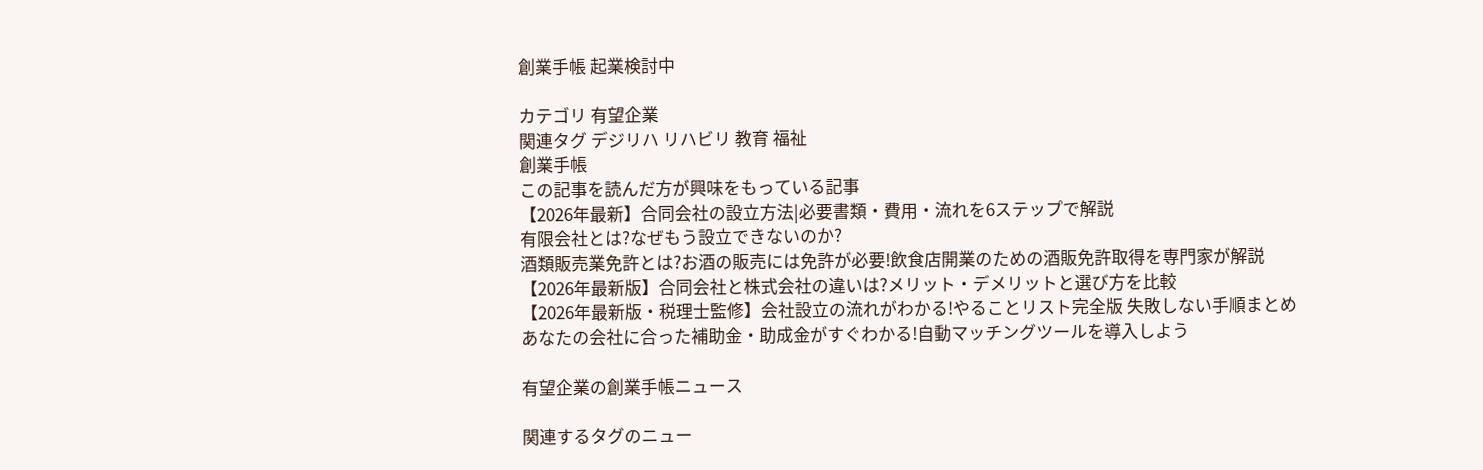創業手帳 起業検討中

カテゴリ 有望企業
関連タグ デジリハ リハビリ 教育 福祉
創業手帳
この記事を読んだ方が興味をもっている記事
【2026年最新】合同会社の設立方法|必要書類・費用・流れを6ステップで解説
有限会社とは?なぜもう設立できないのか?
酒類販売業免許とは?お酒の販売には免許が必要!飲食店開業のための酒販免許取得を専門家が解説
【2026年最新版】合同会社と株式会社の違いは?メリット・デメリットと選び方を比較
【2026年最新版・税理士監修】会社設立の流れがわかる!やることリスト完全版 失敗しない手順まとめ
あなたの会社に合った補助金・助成金がすぐわかる!自動マッチングツールを導入しよう

有望企業の創業手帳ニュース

関連するタグのニュー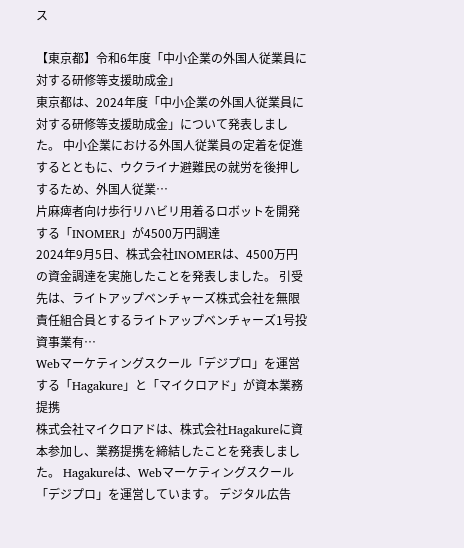ス

【東京都】令和6年度「中小企業の外国人従業員に対する研修等支援助成金」
東京都は、2024年度「中小企業の外国人従業員に対する研修等支援助成金」について発表しました。 中小企業における外国人従業員の定着を促進するとともに、ウクライナ避難民の就労を後押しするため、外国人従業…
片麻痺者向け歩行リハビリ用着るロボットを開発する「INOMER」が4500万円調達
2024年9月5日、株式会社INOMERは、4500万円の資金調達を実施したことを発表しました。 引受先は、ライトアップベンチャーズ株式会社を無限責任組合員とするライトアップベンチャーズ1号投資事業有…
Webマーケティングスクール「デジプロ」を運営する「Hagakure」と「マイクロアド」が資本業務提携
株式会社マイクロアドは、株式会社Hagakureに資本参加し、業務提携を締結したことを発表しました。 Hagakureは、Webマーケティングスクール「デジプロ」を運営しています。 デジタル広告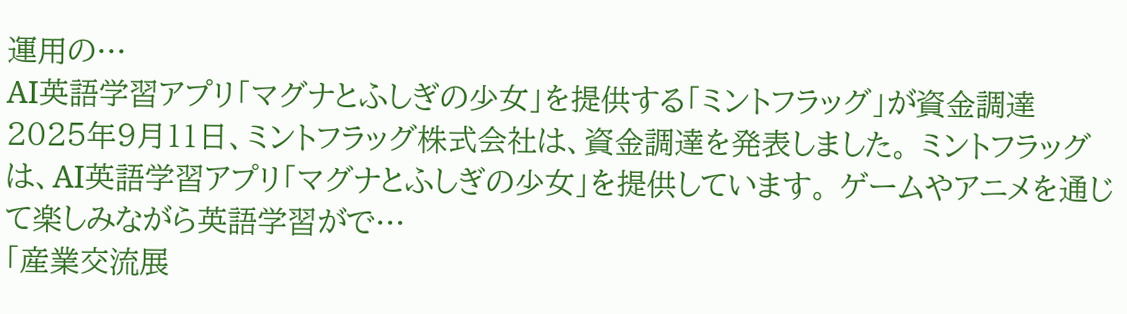運用の…
AI英語学習アプリ「マグナとふしぎの少女」を提供する「ミントフラッグ」が資金調達
2025年9月11日、ミントフラッグ株式会社は、資金調達を発表しました。 ミントフラッグは、AI英語学習アプリ「マグナとふしぎの少女」を提供しています。 ゲームやアニメを通じて楽しみながら英語学習がで…
「産業交流展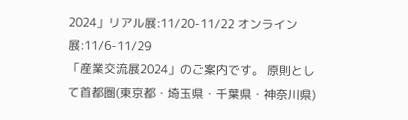2024」リアル展:11/20-11/22 オンライン展:11/6-11/29
「産業交流展2024」のご案内です。 原則として首都圏(東京都・埼玉県・千葉県・神奈川県)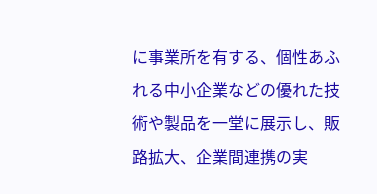に事業所を有する、個性あふれる中小企業などの優れた技術や製品を一堂に展示し、販路拡大、企業間連携の実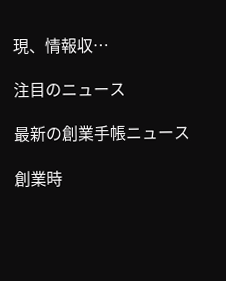現、情報収…

注目のニュース

最新の創業手帳ニュース

創業時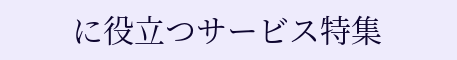に役立つサービス特集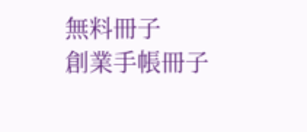無料冊子
創業手帳冊子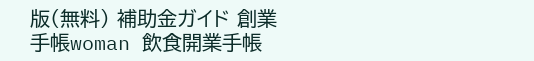版(無料) 補助金ガイド 創業手帳woman 飲食開業手帳